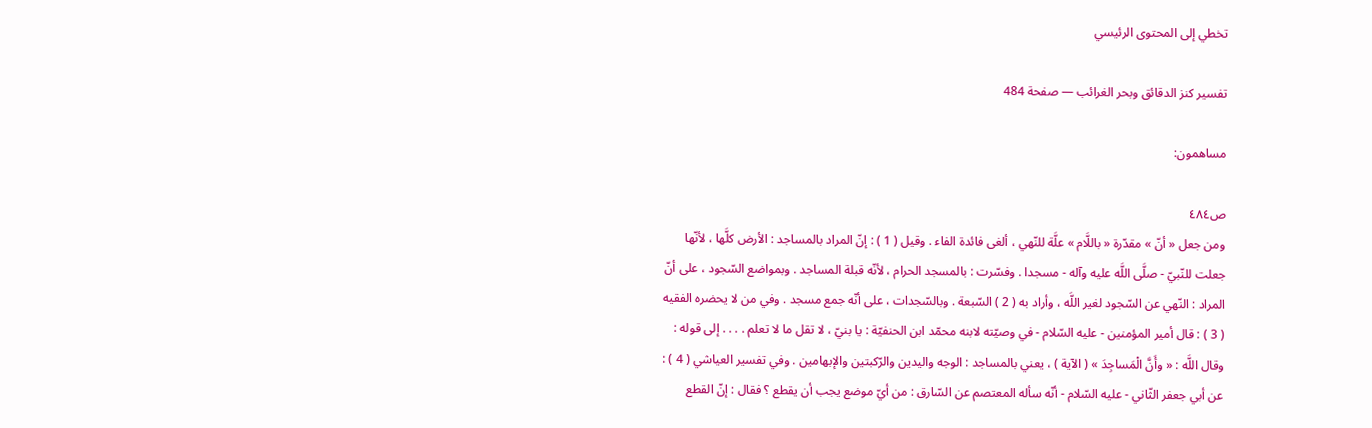تخطي إلى المحتوى الرئيسي

تفسير كنز الدقائق وبحر الغرائب — صفحة 484

مساهمون:

ص٤٨٤
ومن جعل « أنّ » مقدّرة « باللَّام » علَّة للنّهي ، ألغى فائدة الفاء . وقيل ( 1 ) : إنّ المراد بالمساجد : الأرض كلَّها ، لأنّها جعلت للنّبيّ - صلَّى اللَّه عليه وآله - مسجدا . وفسّرت : بالمسجد الحرام ، لأنّه قبلة المساجد . وبمواضع السّجود ، على أنّ المراد : النّهي عن السّجود لغير اللَّه ، وأراد به ( 2 ) السّبعة . وبالسّجدات ، على أنّه جمع مسجد . وفي من لا يحضره الفقيه ( 3 ) : قال أمير المؤمنين - عليه السّلام - في وصيّته لابنه محمّد ابن الحنفيّة : يا بنيّ ، لا تقل ما لا تعلم . . . . إلى قوله : وقال اللَّه : « وأَنَّ الْمَساجِدَ » ( الآية ) ، يعني بالمساجد : الوجه واليدين والرّكبتين والإبهامين . وفي تفسير العياشي ( 4 ) : عن أبي جعفر الثّاني - عليه السّلام - أنّه سأله المعتصم عن السّارق : من أيّ موضع يجب أن يقطع ؟ فقال : إنّ القطع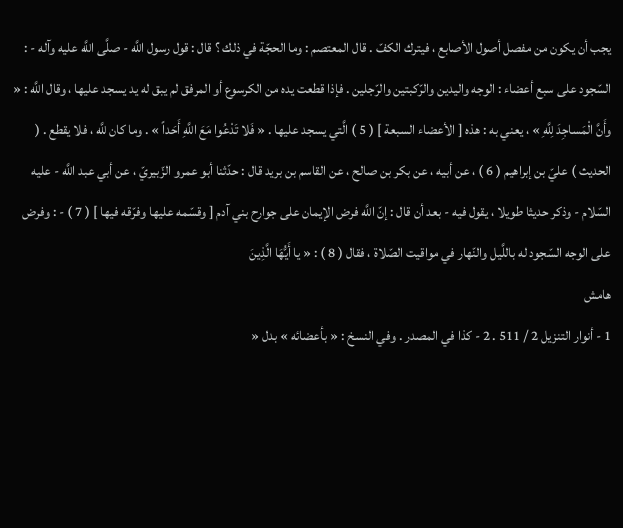يجب أن يكون من مفصل أصول الأصابع ، فيترك الكفّ . قال المعتصم : وما الحجّة في ذلك ؟ قال : قول رسول اللَّه - صلَّى اللَّه عليه وآله - : السّجود على سبع أعضاء : الوجه واليدين والرّكبتين والرّجلين . فإذا قطعت يده من الكرسوع أو المرفق لم يبق له يد يسجد عليها ، وقال اللَّه : « وأَنَّ الْمَساجِدَ لِلَّهِ » ، يعني به : هذه [ الأعضاء السبعة ] ( 5 ) الَّتي يسجد عليها . « فَلا تَدْعُوا مَعَ اللَّهِ أَحَداً » . وما كان للَّه ، فلا يقطع . ( الحديث ) عليّ بن إبراهيم ( 6 ) ، عن أبيه ، عن بكر بن صالح ، عن القاسم بن بريد قال : حدّثنا أبو عمرو الزّبيريّ ، عن أبي عبد اللَّه - عليه السّلام - وذكر حديثا طويلا ، يقول فيه - بعد أن قال : إنّ اللَّه فرض الإيمان على جوارح بني آدم [ وقسّمه عليها وفرّقه فيها ] ( 7 ) - : وفرض على الوجه السّجود له باللَّيل والنّهار في مواقيت الصّلاة ، فقال ( 8 ) : « يا أَيُّهَا الَّذِينَ
هامش
1 - أنوار التنزيل 2 / 511 . 2 - كذا في المصدر . وفي النسخ : « بأعضائه » بدل «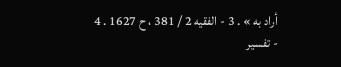أراد به » . 3 - الفقيه 2 / 381 ، ح 1627 . 4 - تفسير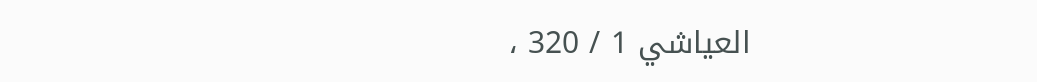العياشي 1 / 320 ،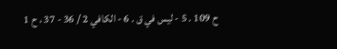ح 109 . 5 - ليس في ق . 6 - الكافي 2 / 36 - 37 ، ح 1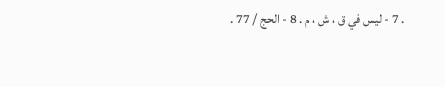. 7 - ليس في ق ، ش ، م . 8 - الحج / 77 .